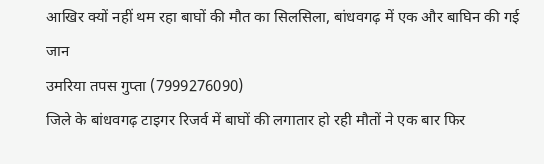आखिर क्यों नहीं थम रहा बाघों की मौत का सिलसिला, बांधवगढ़ में एक और बाघिन की गई जान
उमरिया तपस गुप्ता (7999276090)
जिले के बांधवगढ़ टाइगर रिजर्व में बाघों की लगातार हो रही मौतों ने एक बार फिर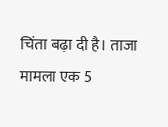चिंता बढ़ा दी है। ताजा मामला एक 5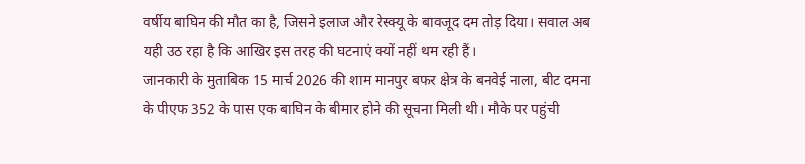वर्षीय बाघिन की मौत का है, जिसने इलाज और रेस्क्यू के बावजूद दम तोड़ दिया। सवाल अब यही उठ रहा है कि आखिर इस तरह की घटनाएं क्यों नहीं थम रही हैं।
जानकारी के मुताबिक 15 मार्च 2026 की शाम मानपुर बफर क्षेत्र के बनवेई नाला, बीट दमना के पीएफ 352 के पास एक बाघिन के बीमार होने की सूचना मिली थी। मौके पर पहुंची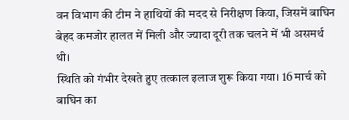वन विभाग की टीम ने हाथियों की मदद से निरीक्षण किया, जिसमें बाघिन बेहद कमजोर हालत में मिली और ज्यादा दूरी तक चलने में भी असमर्थ थी।
स्थिति को गंभीर देखते हुए तत्काल इलाज शुरू किया गया। 16 मार्च को बाघिन का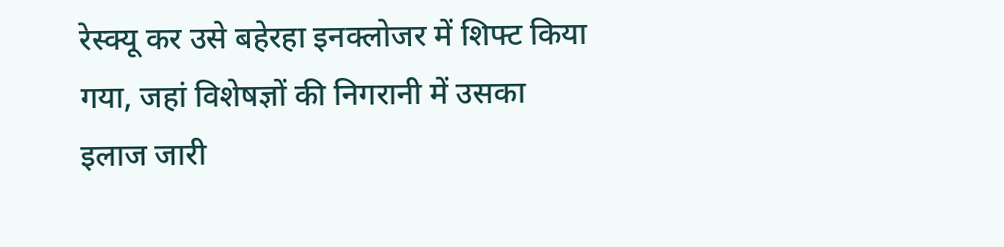रेस्क्यू कर उसे बहेरहा इनक्लोजर में शिफ्ट किया गया, जहां विशेषज्ञों की निगरानी में उसका इलाज जारी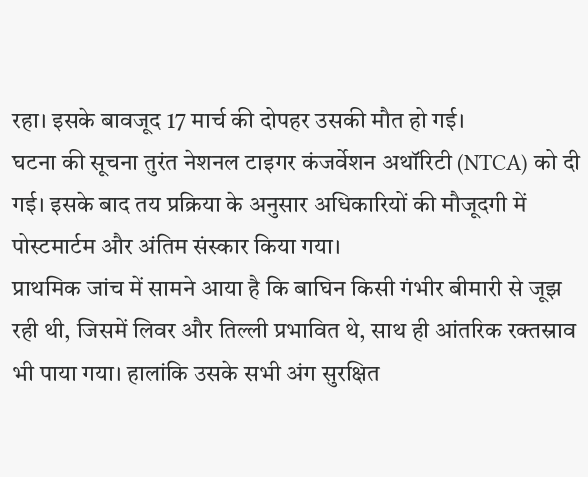रहा। इसके बावजूद 17 मार्च की दोपहर उसकी मौत हो गई।
घटना की सूचना तुरंत नेशनल टाइगर कंजर्वेशन अथॉरिटी (NTCA) को दी गई। इसके बाद तय प्रक्रिया के अनुसार अधिकारियों की मौजूदगी में पोस्टमार्टम और अंतिम संस्कार किया गया।
प्राथमिक जांच में सामने आया है कि बाघिन किसी गंभीर बीमारी से जूझ रही थी, जिसमें लिवर और तिल्ली प्रभावित थे, साथ ही आंतरिक रक्तस्राव भी पाया गया। हालांकि उसके सभी अंग सुरक्षित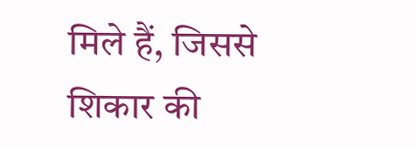मिले हैं, जिससे शिकार की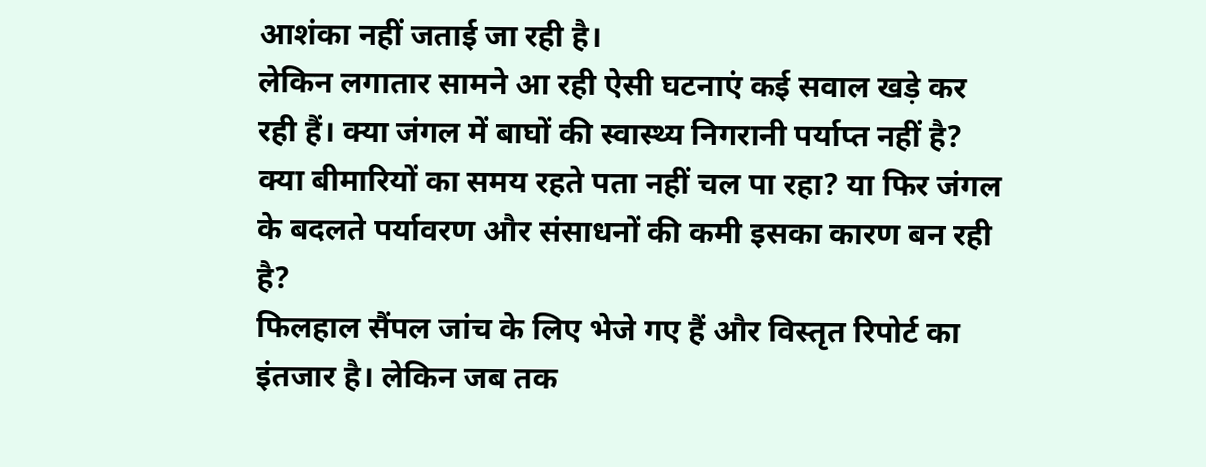आशंका नहीं जताई जा रही है।
लेकिन लगातार सामने आ रही ऐसी घटनाएं कई सवाल खड़े कर रही हैं। क्या जंगल में बाघों की स्वास्थ्य निगरानी पर्याप्त नहीं है? क्या बीमारियों का समय रहते पता नहीं चल पा रहा? या फिर जंगल के बदलते पर्यावरण और संसाधनों की कमी इसका कारण बन रही है?
फिलहाल सैंपल जांच के लिए भेजे गए हैं और विस्तृत रिपोर्ट का इंतजार है। लेकिन जब तक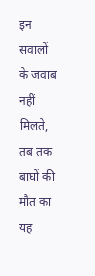इन सवालों के जवाब नहीं मिलते, तब तक बाघों की मौत का यह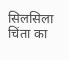सिलसिला चिंता का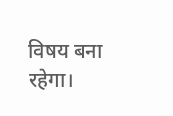विषय बना रहेगा।